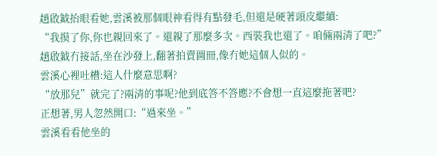趙啟鉞抬眼看她,雲溪被那個眼神看得有點發毛,但還是硬著頭皮繼續:
“我摸了你,你也親回來了。還親了那麼多次。西裝我也還了。咱倆兩清了吧?”
趙啟鉞冇接話,坐在沙發上,翻著拍賣圖冊,像冇她這個人似的。
雲溪心裡吐槽:這人什麼意思啊?
“放那兒”就完了?兩清的事呢?他到底答不答應?不會想一直這麼拖著吧?
正想著,男人忽然開口:“過來坐。”
雲溪看看他坐的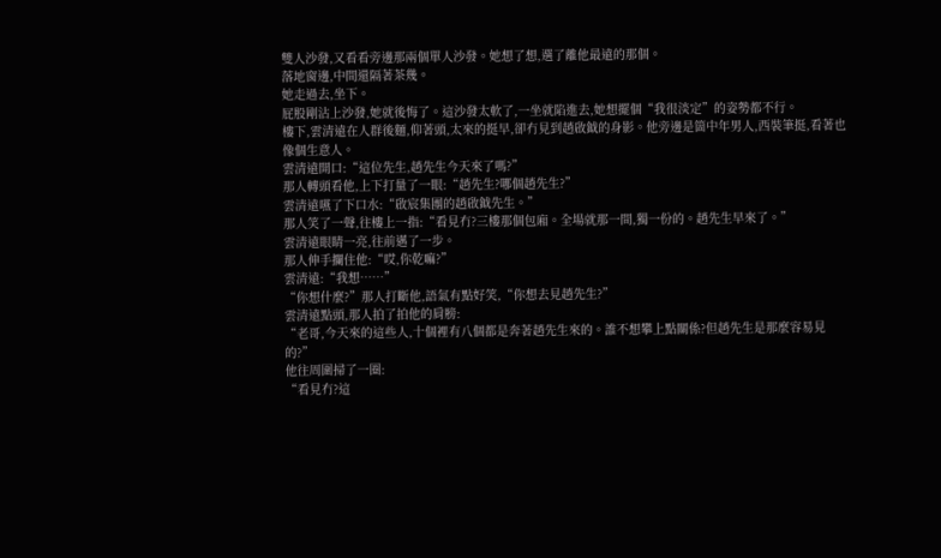雙人沙發,又看看旁邊那兩個單人沙發。她想了想,選了離他最遠的那個。
落地窗邊,中間還隔著茶幾。
她走過去,坐下。
屁股剛沾上沙發,她就後悔了。這沙發太軟了,一坐就陷進去,她想擺個“我很淡定”的姿勢都不行。
樓下,雲清遠在人群後麵,仰著頭,太來的挺早,卻冇見到趙啟鉞的身影。他旁邊是箇中年男人,西裝筆挺,看著也像個生意人。
雲清遠開口:“這位先生,趙先生今天來了嗎?”
那人轉頭看他,上下打量了一眼:“趙先生?哪個趙先生?”
雲清遠嚥了下口水:“啟宸集團的趙啟鉞先生。”
那人笑了一聲,往樓上一指:“看見冇?三樓那個包廂。全場就那一間,獨一份的。趙先生早來了。”
雲清遠眼睛一亮,往前邁了一步。
那人伸手攔住他:“哎,你乾嘛?”
雲清遠:“我想……”
“你想什麼?”那人打斷他,語氣有點好笑,“你想去見趙先生?”
雲清遠點頭,那人拍了拍他的肩膀:
“老哥,今天來的這些人,十個裡有八個都是奔著趙先生來的。誰不想攀上點關係?但趙先生是那麼容易見的?”
他往周圍掃了一圈:
“看見冇?這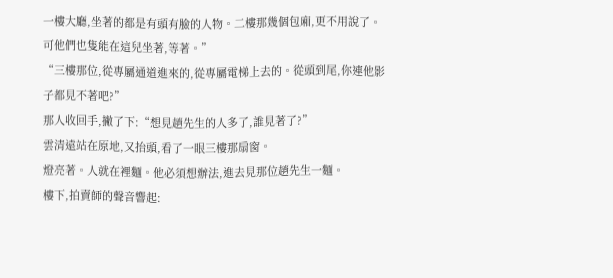一樓大廳,坐著的都是有頭有臉的人物。二樓那幾個包廂,更不用說了。可他們也隻能在這兒坐著,等著。”
“三樓那位,從專屬通道進來的,從專屬電梯上去的。從頭到尾,你連他影子都見不著吧?”
那人收回手,撇了下:“想見趙先生的人多了,誰見著了?”
雲清遠站在原地,又抬頭,看了一眼三樓那扇窗。
燈亮著。人就在裡麵。他必須想辦法,進去見那位趙先生一麵。
樓下,拍賣師的聲音響起: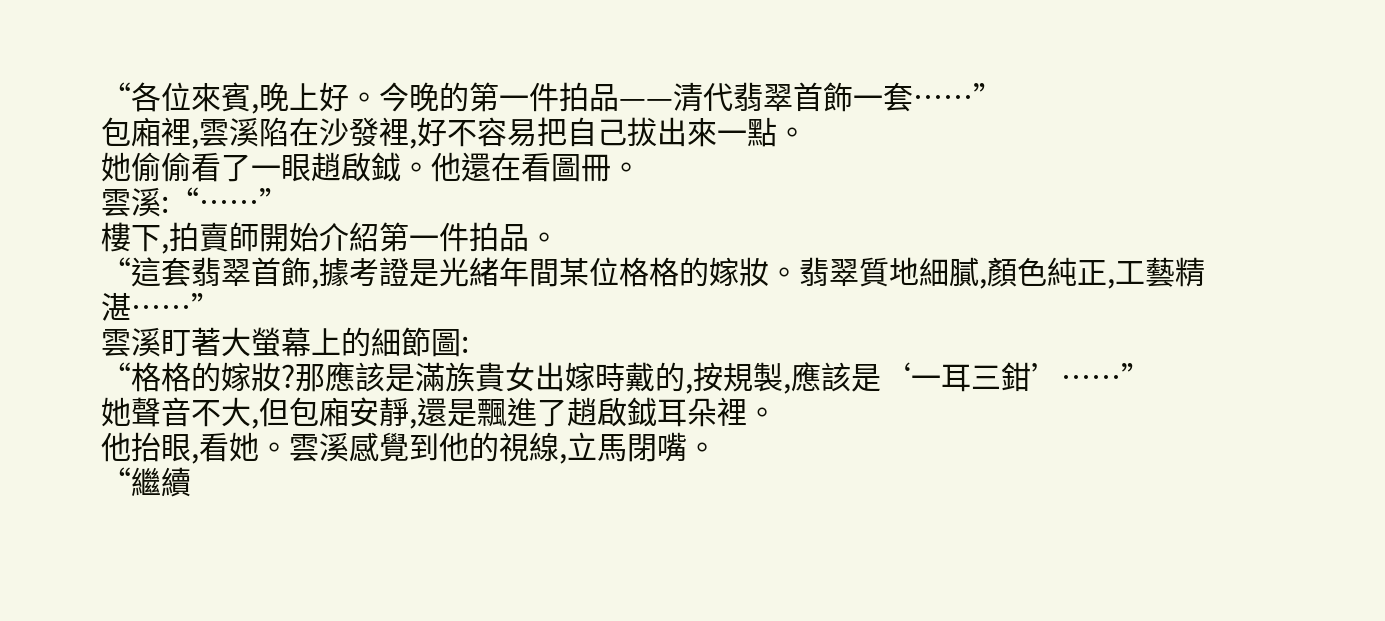“各位來賓,晚上好。今晚的第一件拍品——清代翡翠首飾一套……”
包廂裡,雲溪陷在沙發裡,好不容易把自己拔出來一點。
她偷偷看了一眼趙啟鉞。他還在看圖冊。
雲溪:“……”
樓下,拍賣師開始介紹第一件拍品。
“這套翡翠首飾,據考證是光緒年間某位格格的嫁妝。翡翠質地細膩,顏色純正,工藝精湛……”
雲溪盯著大螢幕上的細節圖:
“格格的嫁妝?那應該是滿族貴女出嫁時戴的,按規製,應該是‘一耳三鉗’……”
她聲音不大,但包廂安靜,還是飄進了趙啟鉞耳朵裡。
他抬眼,看她。雲溪感覺到他的視線,立馬閉嘴。
“繼續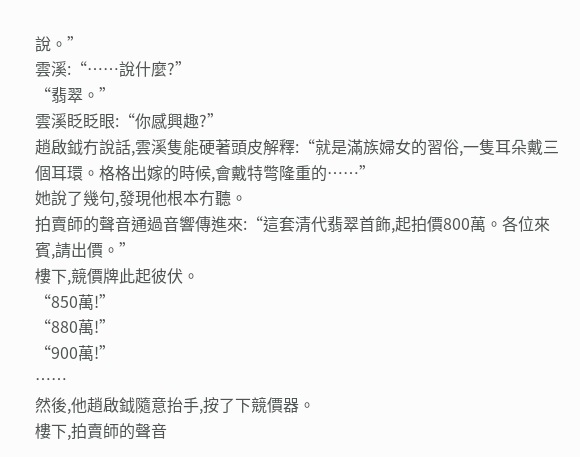說。”
雲溪:“……說什麼?”
“翡翠。”
雲溪眨眨眼:“你感興趣?”
趙啟鉞冇說話,雲溪隻能硬著頭皮解釋:“就是滿族婦女的習俗,一隻耳朵戴三個耳環。格格出嫁的時候,會戴特彆隆重的……”
她說了幾句,發現他根本冇聽。
拍賣師的聲音通過音響傳進來:“這套清代翡翠首飾,起拍價800萬。各位來賓,請出價。”
樓下,競價牌此起彼伏。
“850萬!”
“880萬!”
“900萬!”
……
然後,他趙啟鉞隨意抬手,按了下競價器。
樓下,拍賣師的聲音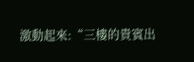激動起來:“三樓的貴賓出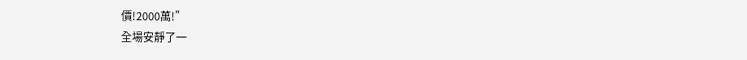價!2000萬!”
全場安靜了一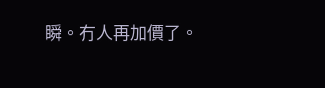瞬。冇人再加價了。